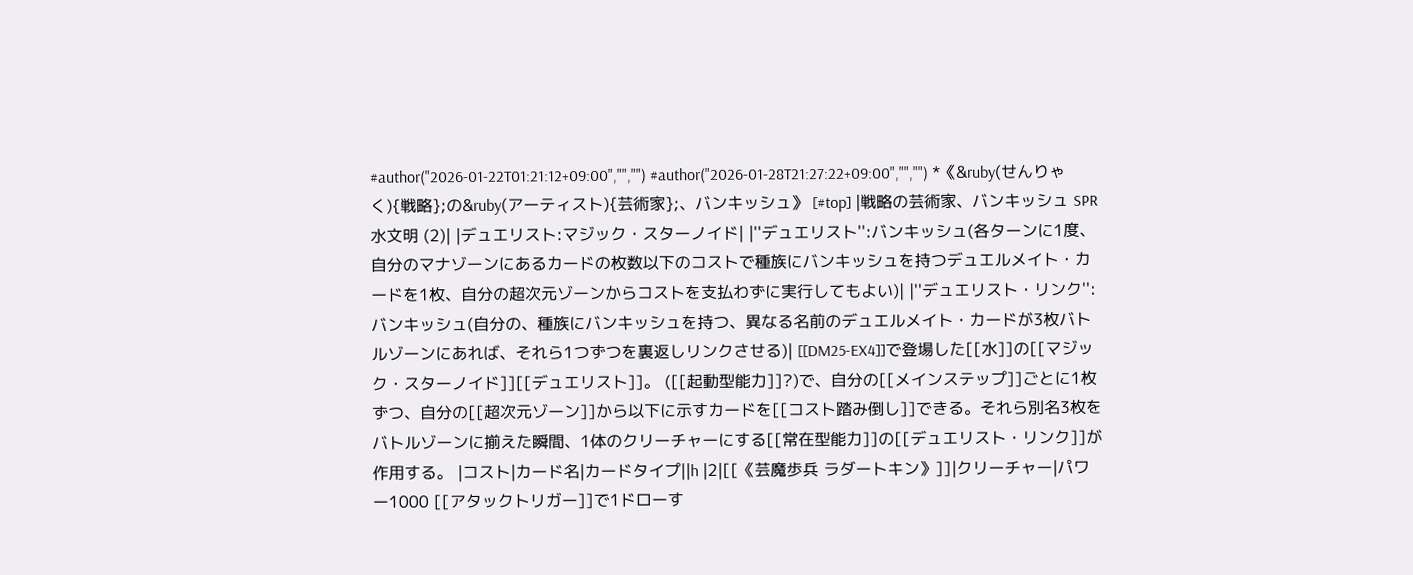#author("2026-01-22T01:21:12+09:00","","") #author("2026-01-28T21:27:22+09:00","","") *《&ruby(せんりゃく){戦略};の&ruby(アーティスト){芸術家};、バンキッシュ》 [#top] |戦略の芸術家、バンキッシュ SPR 水文明 (2)| |デュエリスト:マジック・スターノイド| |''デュエリスト'':バンキッシュ(各ターンに1度、自分のマナゾーンにあるカードの枚数以下のコストで種族にバンキッシュを持つデュエルメイト・カードを1枚、自分の超次元ゾーンからコストを支払わずに実行してもよい)| |''デュエリスト・リンク'':バンキッシュ(自分の、種族にバンキッシュを持つ、異なる名前のデュエルメイト・カードが3枚バトルゾーンにあれば、それら1つずつを裏返しリンクさせる)| [[DM25-EX4]]で登場した[[水]]の[[マジック・スターノイド]][[デュエリスト]]。 ([[起動型能力]]?)で、自分の[[メインステップ]]ごとに1枚ずつ、自分の[[超次元ゾーン]]から以下に示すカードを[[コスト踏み倒し]]できる。それら別名3枚をバトルゾーンに揃えた瞬間、1体のクリーチャーにする[[常在型能力]]の[[デュエリスト・リンク]]が作用する。 |コスト|カード名|カードタイプ||h |2|[[《芸魔歩兵 ラダートキン》]]|クリーチャー|パワー1000 [[アタックトリガー]]で1ドローす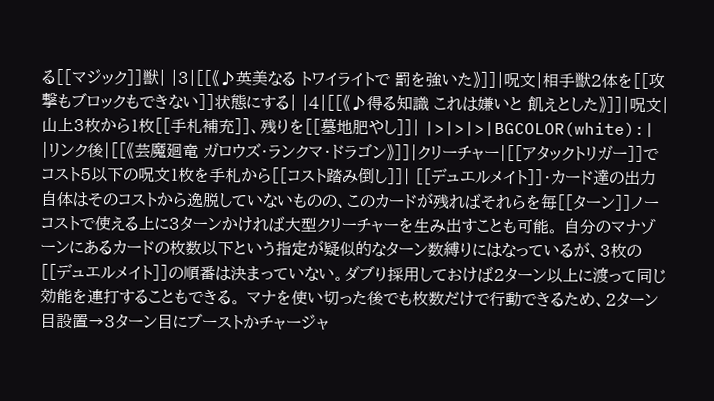る[[マジック]]獣| |3|[[《♪英美なる トワイライトで 罰を強いた》]]|呪文|相手獣2体を[[攻撃もブロックもできない]]状態にする| |4|[[《♪得る知識 これは嫌いと 飢えとした》]]|呪文|山上3枚から1枚[[手札補充]]、残りを[[墓地肥やし]]| |>|>|>|BGCOLOR(white):| |リンク後|[[《芸魔廻竜 ガロウズ・ランクマ・ドラゴン》]]|クリーチャー|[[アタックトリガー]]でコスト5以下の呪文1枚を手札から[[コスト踏み倒し]]| [[デュエルメイト]]・カード達の出力自体はそのコストから逸脱していないものの、このカードが残ればそれらを毎[[ターン]]ノーコストで使える上に3ターンかければ大型クリーチャーを生み出すことも可能。 自分のマナゾーンにあるカードの枚数以下という指定が疑似的なターン数縛りにはなっているが、3枚の[[デュエルメイト]]の順番は決まっていない。ダブり採用しておけば2ターン以上に渡って同じ効能を連打することもできる。 マナを使い切った後でも枚数だけで行動できるため、2ターン目設置→3ターン目にブーストかチャージャ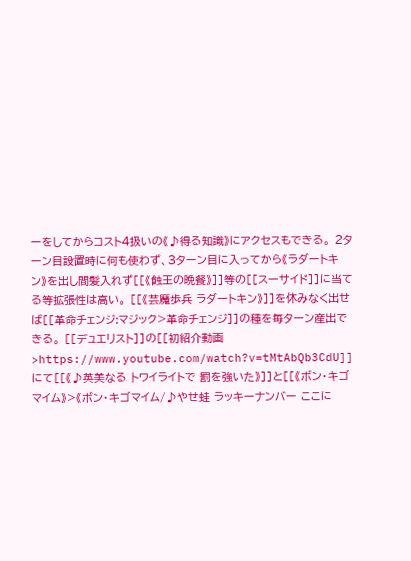ーをしてからコスト4扱いの《♪得る知識》にアクセスもできる。 2ターン目設置時に何も使わず、3ターン目に入ってから《ラダートキン》を出し間髪入れず[[《蝕王の晩餐》]]等の[[スーサイド]]に当てる等拡張性は高い。 [[《芸魔歩兵 ラダートキン》]]を休みなく出せば[[革命チェンジ:マジック>革命チェンジ]]の種を毎ターン産出できる。 [[デュエリスト]]の[[初紹介動画>https://www.youtube.com/watch?v=tMtAbQb3CdU]]にて[[《♪英美なる トワイライトで 罰を強いた》]]と[[《ボン・キゴマイム》>《ボン・キゴマイム/♪やせ蛙 ラッキーナンバー ここに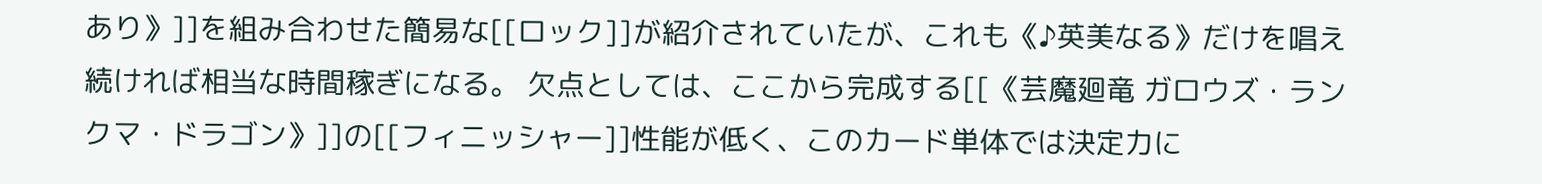あり》]]を組み合わせた簡易な[[ロック]]が紹介されていたが、これも《♪英美なる》だけを唱え続ければ相当な時間稼ぎになる。 欠点としては、ここから完成する[[《芸魔廻竜 ガロウズ・ランクマ・ドラゴン》]]の[[フィニッシャー]]性能が低く、このカード単体では決定力に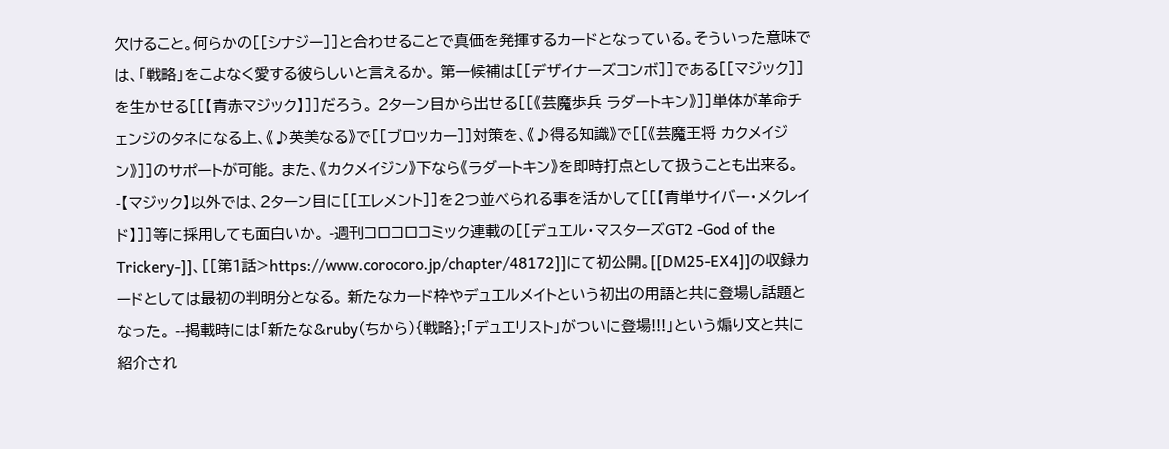欠けること。何らかの[[シナジー]]と合わせることで真価を発揮するカードとなっている。そういった意味では、「戦略」をこよなく愛する彼らしいと言えるか。 第一候補は[[デザイナーズコンボ]]である[[マジック]]を生かせる[[【青赤マジック】]]だろう。 2ターン目から出せる[[《芸魔歩兵 ラダートキン》]]単体が革命チェンジのタネになる上、《♪英美なる》で[[ブロッカー]]対策を、《♪得る知識》で[[《芸魔王将 カクメイジン》]]のサポートが可能。 また、《カクメイジン》下なら《ラダートキン》を即時打点として扱うことも出来る。 -【マジック】以外では、2ターン目に[[エレメント]]を2つ並べられる事を活かして[[【青単サイバー・メクレイド】]]等に採用しても面白いか。 -週刊コロコロコミック連載の[[デュエル・マスターズGT2 -God of the Trickery-]]、[[第1話>https://www.corocoro.jp/chapter/48172]]にて初公開。[[DM25-EX4]]の収録カードとしては最初の判明分となる。 新たなカード枠やデュエルメイトという初出の用語と共に登場し話題となった。 --掲載時には「新たな&ruby(ちから){戦略};「デュエリスト」がついに登場!!!」という煽り文と共に紹介され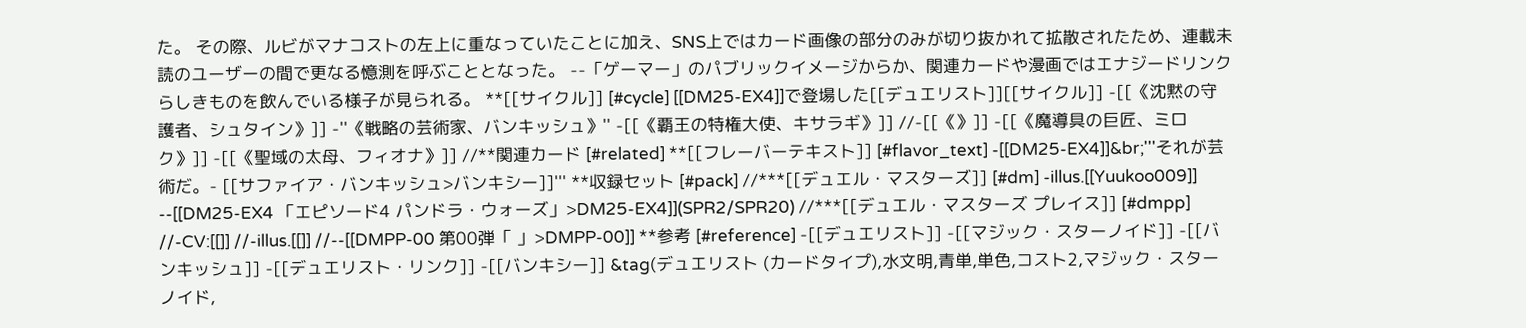た。 その際、ルビがマナコストの左上に重なっていたことに加え、SNS上ではカード画像の部分のみが切り抜かれて拡散されたため、連載未読のユーザーの間で更なる憶測を呼ぶこととなった。 --「ゲーマー」のパブリックイメージからか、関連カードや漫画ではエナジードリンクらしきものを飲んでいる様子が見られる。 **[[サイクル]] [#cycle] [[DM25-EX4]]で登場した[[デュエリスト]][[サイクル]] -[[《沈黙の守護者、シュタイン》]] -''《戦略の芸術家、バンキッシュ》'' -[[《覇王の特権大使、キサラギ》]] //-[[《》]] -[[《魔導具の巨匠、ミロク》]] -[[《聖域の太母、フィオナ》]] //**関連カード [#related] **[[フレーバーテキスト]] [#flavor_text] -[[DM25-EX4]]&br;'''それが芸術だ。- [[サファイア・バンキッシュ>バンキシー]]''' **収録セット [#pack] //***[[デュエル・マスターズ]] [#dm] -illus.[[Yuukoo009]] --[[DM25-EX4 「エピソード4 パンドラ・ウォーズ」>DM25-EX4]](SPR2/SPR20) //***[[デュエル・マスターズ プレイス]] [#dmpp] //-CV:[[]] //-illus.[[]] //--[[DMPP-00 第00弾「 」>DMPP-00]] **参考 [#reference] -[[デュエリスト]] -[[マジック・スターノイド]] -[[バンキッシュ]] -[[デュエリスト・リンク]] -[[バンキシー]] &tag(デュエリスト (カードタイプ),水文明,青単,単色,コスト2,マジック・スターノイド,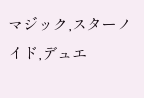マジック,スターノイド,デュエ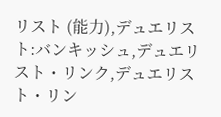リスト (能力),デュエリスト:バンキッシュ,デュエリスト・リンク,デュエリスト・リン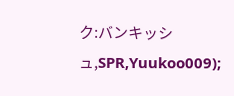ク:バンキッシュ,SPR,Yuukoo009);